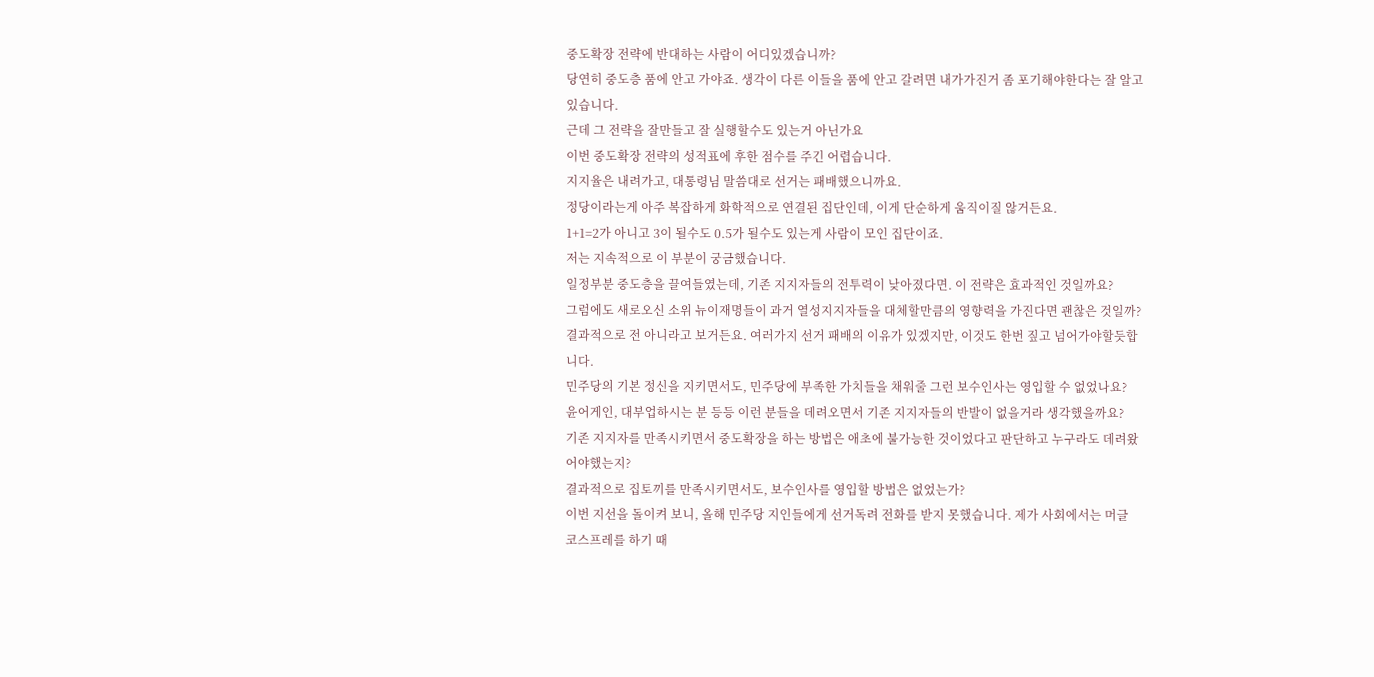중도확장 전략에 반대하는 사람이 어디있겠습니까?
당연히 중도층 품에 안고 가야죠. 생각이 다른 이들을 품에 안고 갈려면 내가가진거 좀 포기해야한다는 잘 알고 있습니다.
근데 그 전략을 잘만들고 잘 실행할수도 있는거 아닌가요
이번 중도확장 전략의 성적표에 후한 점수를 주긴 어렵습니다.
지지율은 내려가고, 대통령님 말씀대로 선거는 패배했으니까요.
정당이라는게 아주 복잡하게 화학적으로 연결된 집단인데, 이게 단순하게 움직이질 않거든요.
1+1=2가 아니고 3이 될수도 0.5가 될수도 있는게 사람이 모인 집단이죠.
저는 지속적으로 이 부분이 궁금했습니다.
일정부분 중도층을 끌여들였는데, 기존 지지자들의 전투력이 낮아졌다면. 이 전략은 효과적인 것일까요?
그럼에도 새로오신 소위 뉴이재명들이 과거 열성지지자들을 대체할만큼의 영향력을 가진다면 괜찮은 것일까?
결과적으로 전 아니라고 보거든요. 여러가지 선거 패배의 이유가 있겠지만, 이것도 한번 짚고 넘어가야할듯합니다.
민주당의 기본 정신을 지키면서도, 민주당에 부족한 가치들을 채워줄 그런 보수인사는 영입할 수 없었나요?
윤어게인, 대부업하시는 분 등등 이런 분들을 데려오면서 기존 지지자들의 반발이 없을거라 생각했을까요?
기존 지지자를 만족시키면서 중도확장을 하는 방법은 애초에 불가능한 것이었다고 판단하고 누구라도 데려왔어야했는지?
결과적으로 집토끼를 만족시키면서도, 보수인사를 영입할 방법은 없었는가?
이번 지선을 돌이켜 보니, 올해 민주당 지인들에게 선거독려 전화를 받지 못했습니다. 제가 사회에서는 머글 코스프레를 하기 때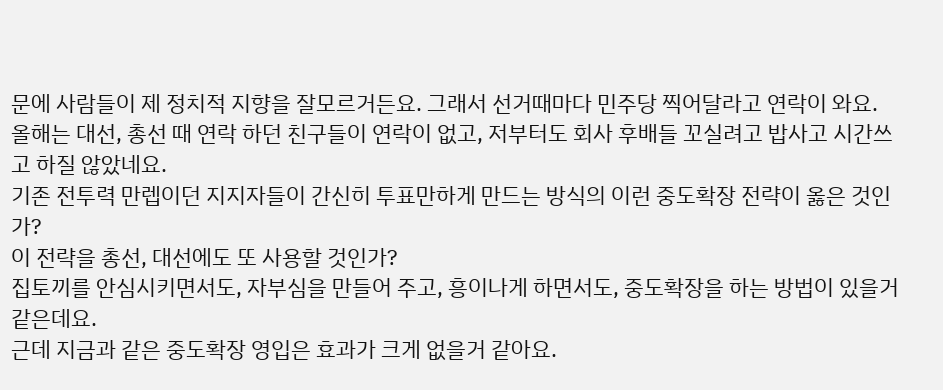문에 사람들이 제 정치적 지향을 잘모르거든요. 그래서 선거때마다 민주당 찍어달라고 연락이 와요.
올해는 대선, 총선 때 연락 하던 친구들이 연락이 없고, 저부터도 회사 후배들 꼬실려고 밥사고 시간쓰고 하질 않았네요.
기존 전투력 만렙이던 지지자들이 간신히 투표만하게 만드는 방식의 이런 중도확장 전략이 옳은 것인가?
이 전략을 총선, 대선에도 또 사용할 것인가?
집토끼를 안심시키면서도, 자부심을 만들어 주고, 흥이나게 하면서도, 중도확장을 하는 방법이 있을거 같은데요.
근데 지금과 같은 중도확장 영입은 효과가 크게 없을거 같아요.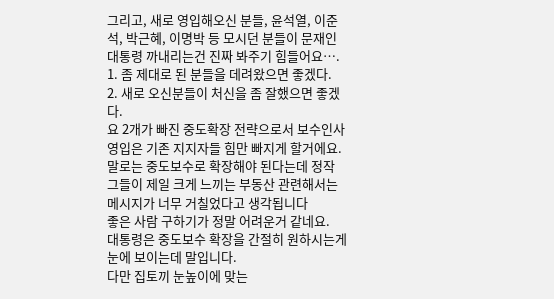그리고, 새로 영입해오신 분들, 윤석열, 이준석, 박근혜, 이명박 등 모시던 분들이 문재인 대통령 까내리는건 진짜 봐주기 힘들어요….
1. 좀 제대로 된 분들을 데려왔으면 좋겠다.
2. 새로 오신분들이 처신을 좀 잘했으면 좋겠다.
요 2개가 빠진 중도확장 전략으로서 보수인사영입은 기존 지지자들 힘만 빠지게 할거에요.
말로는 중도보수로 확장해야 된다는데 정작 그들이 제일 크게 느끼는 부동산 관련해서는 메시지가 너무 거칠었다고 생각됩니다
좋은 사람 구하기가 정말 어려운거 같네요.
대통령은 중도보수 확장을 간절히 원하시는게 눈에 보이는데 말입니다.
다만 집토끼 눈높이에 맞는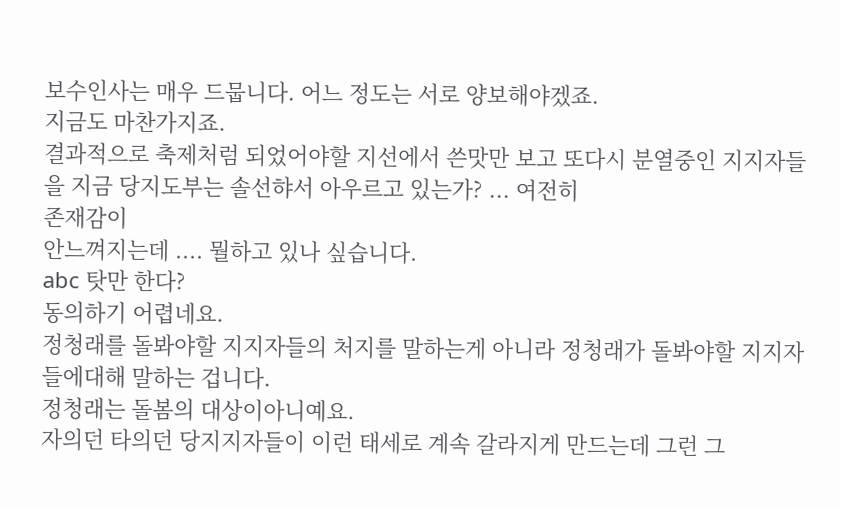보수인사는 매우 드뭅니다. 어느 정도는 서로 양보해야겠죠.
지금도 마찬가지죠.
결과적으로 축제처럼 되었어야할 지선에서 쓴맛만 보고 또다시 분열중인 지지자들을 지금 당지도부는 솔선햐서 아우르고 있는가? ... 여전히
존재감이
안느껴지는데 .... 뭘하고 있나 싶습니다.
abc 탓만 한다?
동의하기 어렵네요.
정청래를 돌봐야할 지지자들의 처지를 말하는게 아니라 정청래가 돌봐야할 지지자들에대해 말하는 겁니다.
정청래는 돌봄의 대상이아니예요.
자의던 타의던 당지지자들이 이런 태세로 계속 갈라지게 만드는데 그런 그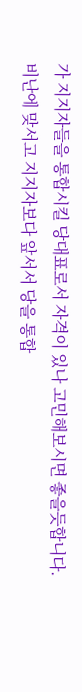가 지지자들을 통합시킬 당대표로서 자격이 있나 고민해보시면 좋을듯합니다.
비난에 맞서고 지지자보다 앞서서 당을 통합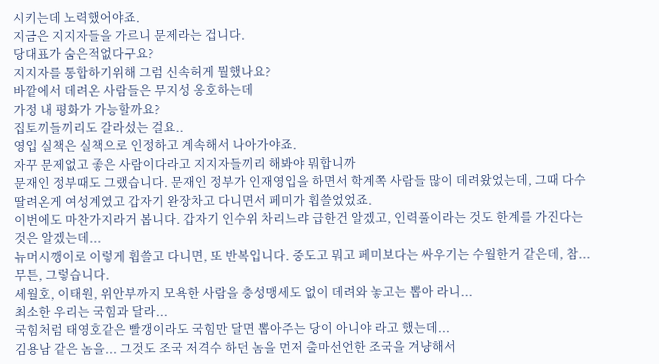시키는데 노력했어야죠.
지금은 지지자들을 가르니 문제라는 겁니다.
당대표가 숨은적없다구요?
지지자를 통합하기위해 그럼 신속허게 뭘했나요?
바깥에서 데려온 사람들은 무지성 옹호하는데
가정 내 평화가 가능할까요?
집토끼들끼리도 갈라섰는 걸요..
영입 실책은 실책으로 인정하고 계속해서 나아가야죠.
자꾸 문제없고 좋은 사람이다라고 지지자들끼리 해봐야 뭐합니까
문재인 정부때도 그랬습니다. 문재인 정부가 인재영입을 하면서 학계쪽 사람들 많이 데려왔었는데, 그때 다수 딸려온게 여성계였고 갑자기 완장차고 다니면서 페미가 휩쓸었었죠.
이번에도 마찬가지라거 봅니다. 갑자기 인수위 차리느랴 급한건 알겠고, 인력풀이라는 것도 한계를 가진다는 것은 알겠는데...
뉴머시깽이로 이렇게 휩쓸고 다니면, 또 반복입니다. 중도고 뭐고 페미보다는 싸우기는 수월한거 같은데, 참... 무튼, 그렇습니다.
세월호, 이태원, 위안부까지 모욕한 사람을 충성맹세도 없이 데려와 놓고는 뽑아 라니...
최소한 우리는 국힘과 달라...
국힘처럼 태영호같은 빨갱이라도 국힘만 달면 뽑아주는 당이 아니야 라고 했는데...
김용남 같은 놈을... 그것도 조국 저격수 하던 놈을 먼저 출마선언한 조국을 겨냥해서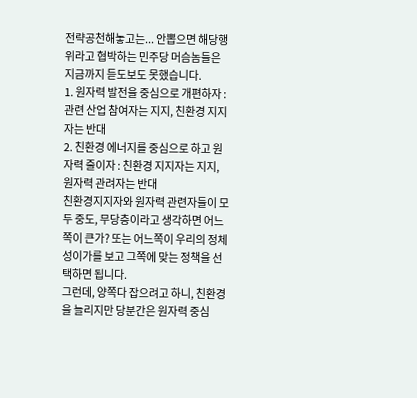전략공천해놓고는... 안뽑으면 해당행위라고 협박하는 민주당 머슴놈들은
지금까지 듣도보도 못했습니다.
1. 원자력 발전을 중심으로 개편하자 : 관련 산업 참여자는 지지, 친환경 지지자는 반대
2. 친환경 에너지를 중심으로 하고 원자력 줄이자 : 친환경 지지자는 지지, 원자력 관려자는 반대
친환경지지자와 원자력 관련자들이 모두 중도, 무당층이라고 생각하면 어느쪽이 큰가? 또는 어느쪽이 우리의 정체성이가를 보고 그쪽에 맞는 정책을 선택하면 됩니다.
그런데, 양쪽다 잡으려고 하니, 친환경을 늘리지만 당분간은 원자력 중심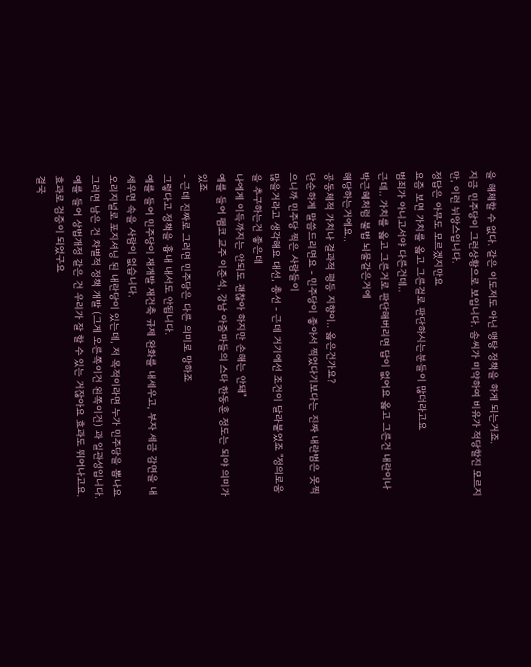을 해체할 수 없다. 같은 이도저도 아닌 맹탕 정책을 하게 되는거죠.
지금 민주당이 그런상황으로 보입니다. 솜씨가 미약하여 비유가 적당할진 모르지만, 이런 뉘앙스입니다.
정답은 아무도 모르겠지만요
요즘 보면 가치를 옳고 그른걸로 판단하시는분들이 많더라고요
범죄가 아니고서야 다른건데..
근데.. 가치를 옳고 그른거로 판단해버리면 답이 없어요 옳고 그른건 내란이나 박근혜처럼 불법 뇌물같은거에
해당하는거에요..
공동체적 가치나 결과적 평등 지향이.. 옳은건가요?
단순하게 말씀드리면요 - 민주당이 좋아서 찍었다기보다는 진짜 내란범은 못찍으니까 민주당 찍은 사람들이
많을거라고 생각해요 대선, 총선 - 근데 거기에선 조건이 달라붙었죠 "정의로움을 추구하는건 좋은데
나에게 이득까지는 안되도 괜찮아 하지만 손해는 안돼"
예를 들어 펨코 교주 이준석, 강남 아줌마들의 스타 한동훈 정도는 되야 의미가 있죠
- 근데 진짜로 그러면 민주당은 다른 의미로 망하죠
그렇다고 정책을 흉내 내서도 안됩니다.
예를 들어 민주당이 재개발 재건축 규제 완화를 내세우고, 부자 세금 감면을 내세우면 속을 사람이 없습니다.
오리지널로 포지셔닝 된 내란당이 있는데, 저 목적이라면 누가 민주당을 뽑나요
그러면 남은 건 차별적 정책 개발 (그게 오른쪽이건 왼쪽이건) 과 일관성입니다.
예를 들어 상법개정 같은 건 우리가 잘 할 수 있는 거잖아요 효과도 뛰어나고요. 효과로 검증이 되었구요
결국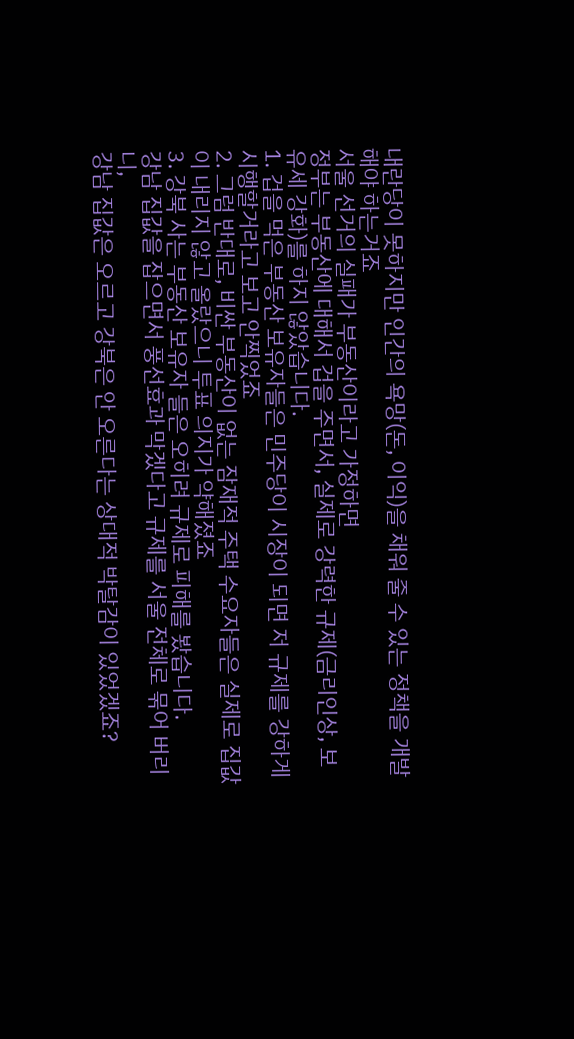내란당이 못하지만 인간의 욕망(돈, 이익)을 채워 줄 수 있는 정책을 개발해야 하는거죠
서울 선거의 실패가 부동산이라고 가정하면
정부는 부동산에 대해서 겁을 주면서, 실제로 강력한 규제(금리인상, 보유세 강화)를 하지 않았습니다.
1. 겁을 먹은 부동산 보유자들은 민주당이 시장이 되면 저 규제를 강하게 시행할거라고 보고 안찍었죠
2. 그럼 반대로, 비싼 부동산이 없는 잠재적 주택 수요자들은 실제로 집값이 내리지 않고 올랐으니 투표 의지가 약해졌죠
3. 강북 사는 부동산 보유자 들은 오히려 규제로 피해를 봤습니다.
강남 집값을 잡으면서 풍선효과 막겠다고 규제를 서울 전체로 묶어 버리니,
강남 집값은 오르고 강북은 안 오른다는 상대적 박탈감이 있었겠죠?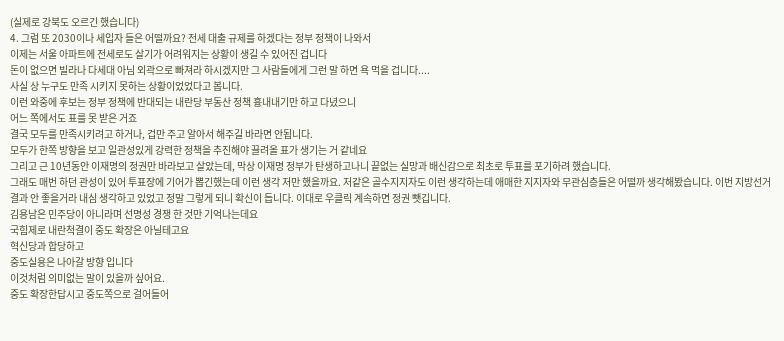(실제로 강북도 오르긴 했습니다)
4. 그럼 또 2030이나 세입자 들은 어떨까요? 전세 대출 규제를 하겠다는 정부 정책이 나와서
이제는 서울 아파트에 전세로도 살기가 어려워지는 상황이 생길 수 있어진 겁니다
돈이 없으면 빌라나 다세대 아님 외곽으로 빠져라 하시겠지만 그 사람들에게 그런 말 하면 욕 먹을 겁니다....
사실 상 누구도 만족 시키지 못하는 상황이었었다고 봅니다.
이런 와중에 후보는 정부 정책에 반대되는 내란당 부동산 정책 흉내내기만 하고 다녔으니
어느 쪽에서도 표를 못 받은 거죠
결국 모두를 만족시키려고 하거나, 겁만 주고 알아서 해주길 바라면 안됩니다.
모두가 한쪽 방향을 보고 일관성있게 강력한 정책을 추진해야 끌려올 표가 생기는 거 같네요
그리고 근 10년동안 이재명의 정권만 바라보고 살았는데, 막상 이재명 정부가 탄생하고나니 끝없는 실망과 배신감으로 최초로 투표를 포기하려 했습니다.
그래도 매번 하던 관성이 있어 투표장에 기어가 뽑긴했는데 이런 생각 저만 했을까요. 저같은 골수지지자도 이런 생각하는데 애매한 지지자와 무관심층들은 어떨까 생각해봤습니다. 이번 지방선거 결과 안 좋을거라 내심 생각하고 있었고 정말 그렇게 되니 확신이 듭니다. 이대로 우클릭 계속하면 정권 뺏깁니다.
김용남은 민주당이 아니라며 선명성 경쟁 한 것만 기억나는데요
국힘제로 내란척결이 중도 확장은 아닐테고요
혁신당과 합당하고
중도실용은 나아갈 방향 입니다
이것처럼 의미없는 말이 있을까 싶어요.
중도 확장한답시고 중도쪽으로 걸어들어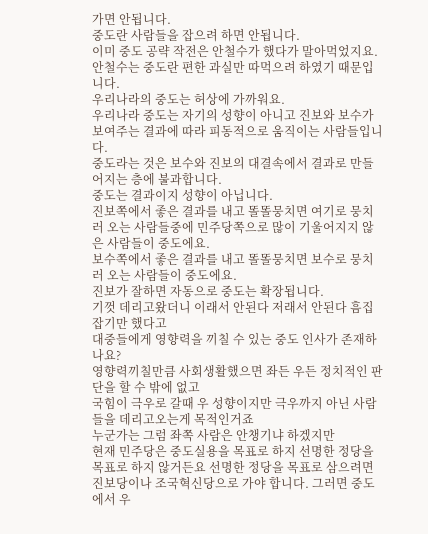가면 안됩니다.
중도란 사람들을 잡으려 하면 안됩니다.
이미 중도 공략 작전은 안철수가 했다가 말아먹었지요.
안철수는 중도란 편한 과실만 따먹으려 하였기 때문입니다.
우리나라의 중도는 허상에 가까워요.
우리나라 중도는 자기의 성향이 아니고 진보와 보수가 보여주는 결과에 따라 피동적으로 움직이는 사람들입니다.
중도라는 것은 보수와 진보의 대결속에서 결과로 만들어지는 층에 불과합니다.
중도는 결과이지 성향이 아닙니다.
진보쪽에서 좋은 결과를 내고 똘똘뭉치면 여기로 뭉치러 오는 사람들중에 민주당쪽으로 많이 기울어지지 않은 사람들이 중도에요.
보수쪽에서 좋은 결과를 내고 똘똘뭉치면 보수로 뭉치러 오는 사람들이 중도에요.
진보가 잘하면 자동으로 중도는 확장됩니다.
기껏 데리고왔더니 이래서 안된다 저래서 안된다 흠집잡기만 했다고
대중들에게 영향력을 끼칠 수 있는 중도 인사가 존재하나요?
영향력끼칠만큼 사회생활했으면 좌든 우든 정치적인 판단을 할 수 밖에 없고
국힘이 극우로 갈때 우 성향이지만 극우까지 아닌 사람들을 데리고오는게 목적인거죠
누군가는 그럼 좌쪽 사람은 안챙기냐 하겠지만
현재 민주당은 중도실용을 목표로 하지 선명한 정당을 목표로 하지 않거든요 선명한 정당을 목표로 삼으려면 진보당이나 조국혁신당으로 가야 합니다. 그러면 중도에서 우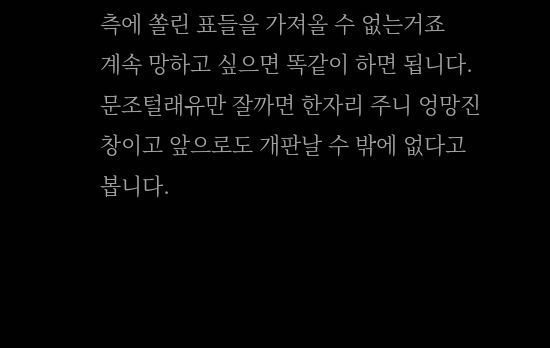측에 쏠린 표들을 가져올 수 없는거죠
계속 망하고 싶으면 똑같이 하면 됩니다.
문조털래유만 잘까면 한자리 주니 엉망진창이고 앞으로도 개판날 수 밖에 없다고 봅니다.